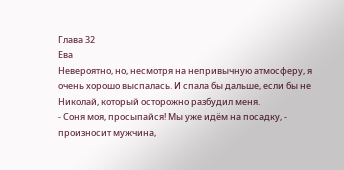Глава 32
Ева
Невероятно, но, несмотря на непривычную атмосферу, я очень хорошо выспалась. И спала бы дальше, если бы не Николай, который осторожно разбудил меня.
- Соня моя, просыпайся! Мы уже идём на посадку, - произносит мужчина,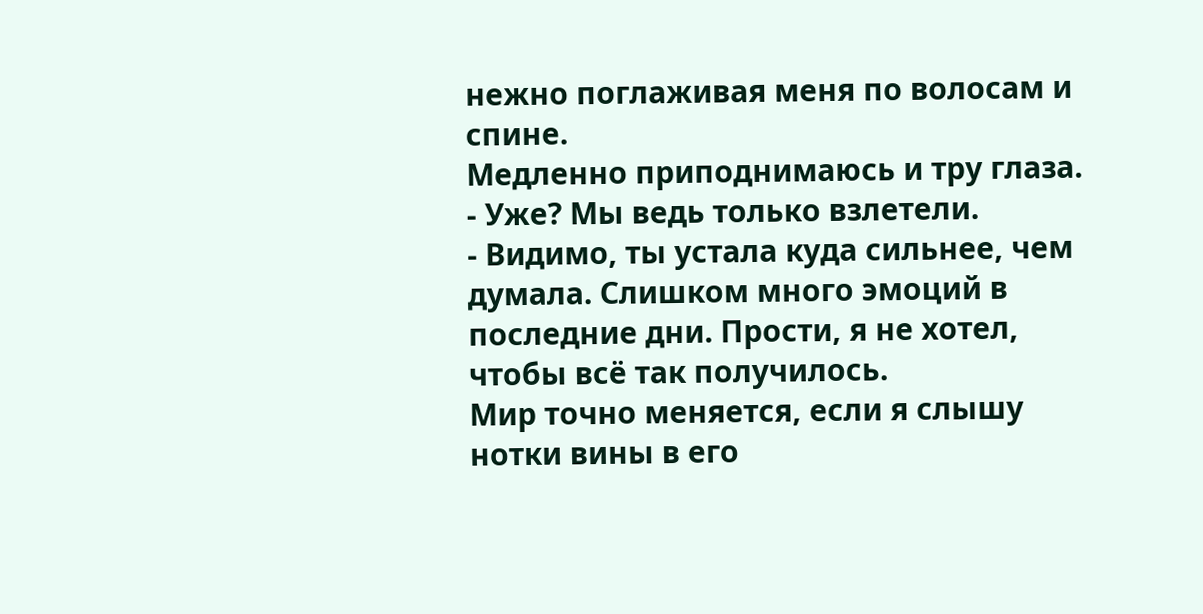нежно поглаживая меня по волосам и спине.
Медленно приподнимаюсь и тру глаза.
- Уже? Мы ведь только взлетели.
- Видимо, ты устала куда сильнее, чем думала. Слишком много эмоций в последние дни. Прости, я не хотел, чтобы всё так получилось.
Мир точно меняется, если я слышу нотки вины в его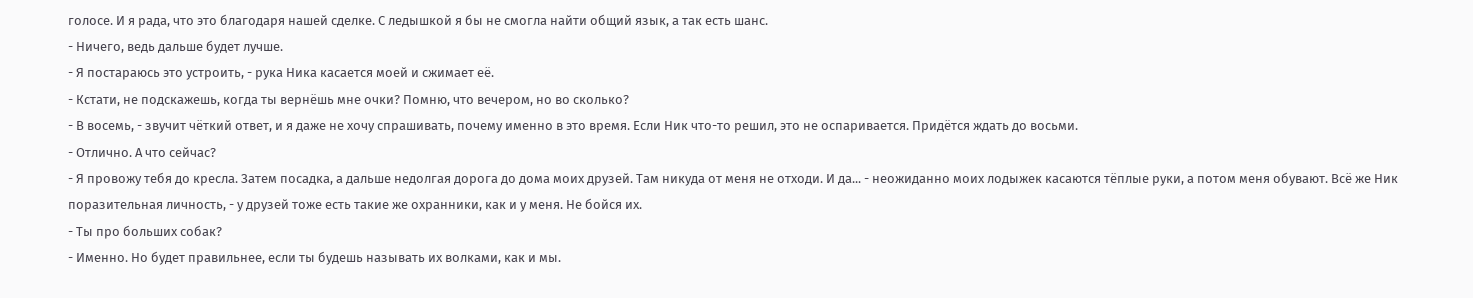голосе. И я рада, что это благодаря нашей сделке. С ледышкой я бы не смогла найти общий язык, а так есть шанс.
- Ничего, ведь дальше будет лучше.
- Я постараюсь это устроить, - рука Ника касается моей и сжимает её.
- Кстати, не подскажешь, когда ты вернёшь мне очки? Помню, что вечером, но во сколько?
- В восемь, - звучит чёткий ответ, и я даже не хочу спрашивать, почему именно в это время. Если Ник что-то решил, это не оспаривается. Придётся ждать до восьми.
- Отлично. А что сейчас?
- Я провожу тебя до кресла. Затем посадка, а дальше недолгая дорога до дома моих друзей. Там никуда от меня не отходи. И да... - неожиданно моих лодыжек касаются тёплые руки, а потом меня обувают. Всё же Ник поразительная личность, - у друзей тоже есть такие же охранники, как и у меня. Не бойся их.
- Ты про больших собак?
- Именно. Но будет правильнее, если ты будешь называть их волками, как и мы.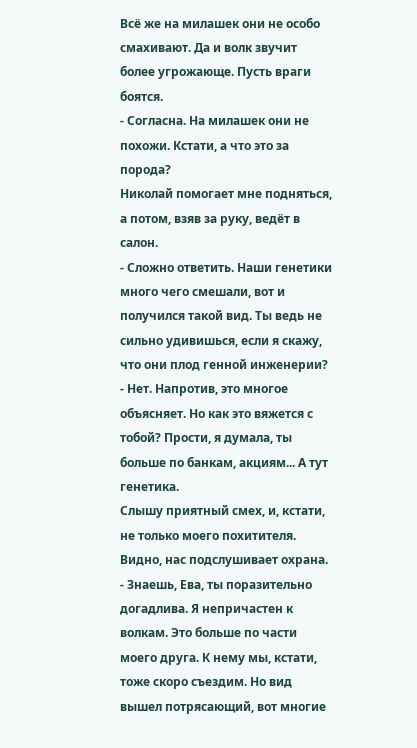Всё же на милашек они не особо смахивают. Да и волк звучит более угрожающе. Пусть враги боятся.
- Согласна. На милашек они не похожи. Кстати, а что это за порода?
Николай помогает мне подняться, а потом, взяв за руку, ведёт в салон.
- Сложно ответить. Наши генетики много чего смешали, вот и получился такой вид. Ты ведь не сильно удивишься, если я скажу, что они плод генной инженерии?
- Нет. Напротив, это многое объясняет. Но как это вяжется с тобой? Прости, я думала, ты больше по банкам, акциям... А тут генетика.
Слышу приятный смех, и, кстати, не только моего похитителя. Видно, нас подслушивает охрана.
- Знаешь, Ева, ты поразительно догадлива. Я непричастен к волкам. Это больше по части моего друга. К нему мы, кстати, тоже скоро съездим. Но вид вышел потрясающий, вот многие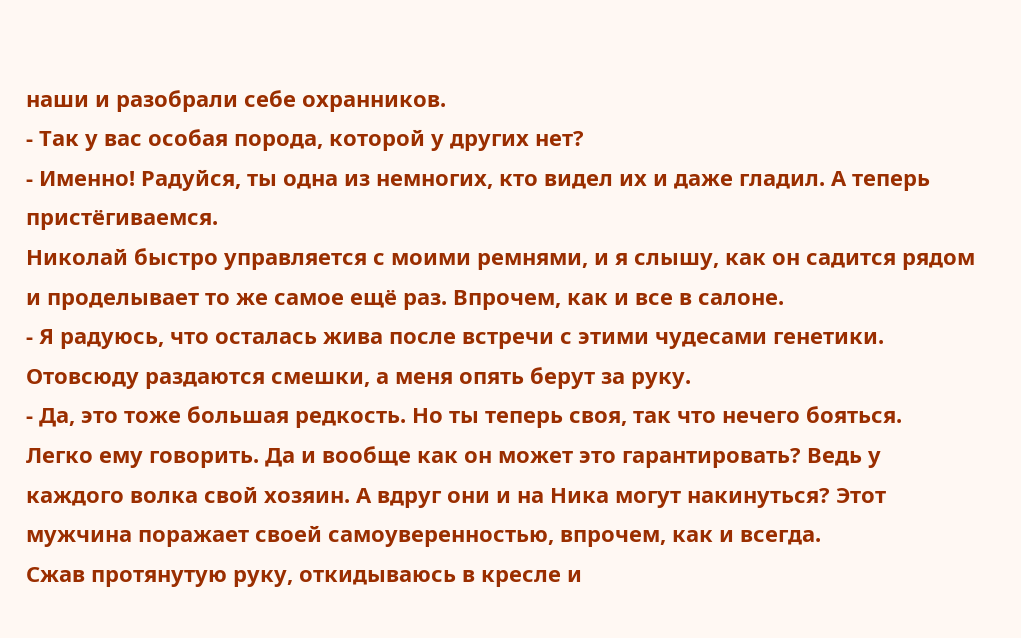наши и разобрали себе охранников.
- Так у вас особая порода, которой у других нет?
- Именно! Радуйся, ты одна из немногих, кто видел их и даже гладил. А теперь пристёгиваемся.
Николай быстро управляется с моими ремнями, и я слышу, как он садится рядом и проделывает то же самое ещё раз. Впрочем, как и все в салоне.
- Я радуюсь, что осталась жива после встречи с этими чудесами генетики.
Отовсюду раздаются смешки, а меня опять берут за руку.
- Да, это тоже большая редкость. Но ты теперь своя, так что нечего бояться.
Легко ему говорить. Да и вообще как он может это гарантировать? Ведь у каждого волка свой хозяин. А вдруг они и на Ника могут накинуться? Этот мужчина поражает своей самоуверенностью, впрочем, как и всегда.
Сжав протянутую руку, откидываюсь в кресле и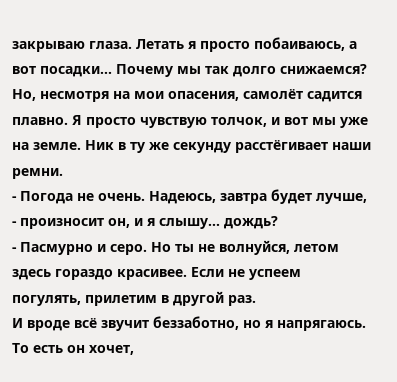закрываю глаза. Летать я просто побаиваюсь, а вот посадки... Почему мы так долго снижаемся?
Но, несмотря на мои опасения, самолёт садится плавно. Я просто чувствую толчок, и вот мы уже на земле. Ник в ту же секунду расстёгивает наши ремни.
- Погода не очень. Надеюсь, завтра будет лучше, - произносит он, и я слышу... дождь?
- Пасмурно и серо. Но ты не волнуйся, летом здесь гораздо красивее. Если не успеем погулять, прилетим в другой раз.
И вроде всё звучит беззаботно, но я напрягаюсь. То есть он хочет,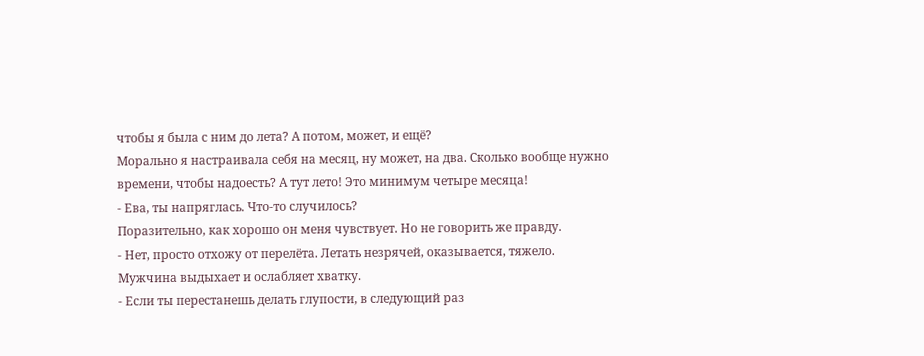чтобы я была с ним до лета? А потом, может, и ещё?
Морально я настраивала себя на месяц, ну может, на два. Сколько вообще нужно времени, чтобы надоесть? А тут лето! Это минимум четыре месяца!
- Ева, ты напряглась. Что-то случилось?
Поразительно, как хорошо он меня чувствует. Но не говорить же правду.
- Нет, просто отхожу от перелёта. Летать незрячей, оказывается, тяжело.
Мужчина выдыхает и ослабляет хватку.
- Если ты перестанешь делать глупости, в следующий раз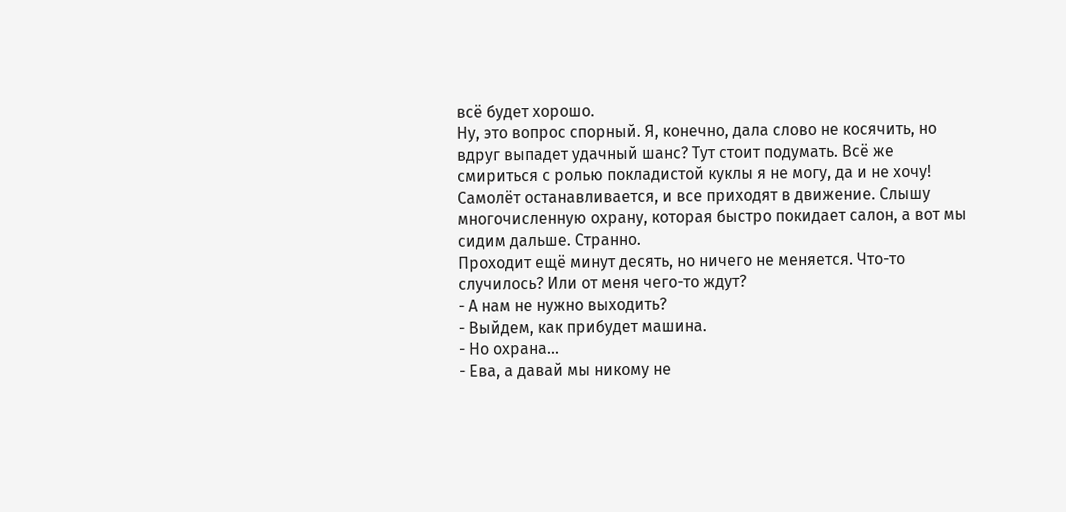всё будет хорошо.
Ну, это вопрос спорный. Я, конечно, дала слово не косячить, но вдруг выпадет удачный шанс? Тут стоит подумать. Всё же смириться с ролью покладистой куклы я не могу, да и не хочу!
Самолёт останавливается, и все приходят в движение. Слышу многочисленную охрану, которая быстро покидает салон, а вот мы сидим дальше. Странно.
Проходит ещё минут десять, но ничего не меняется. Что-то случилось? Или от меня чего-то ждут?
- А нам не нужно выходить?
- Выйдем, как прибудет машина.
- Но охрана...
- Ева, а давай мы никому не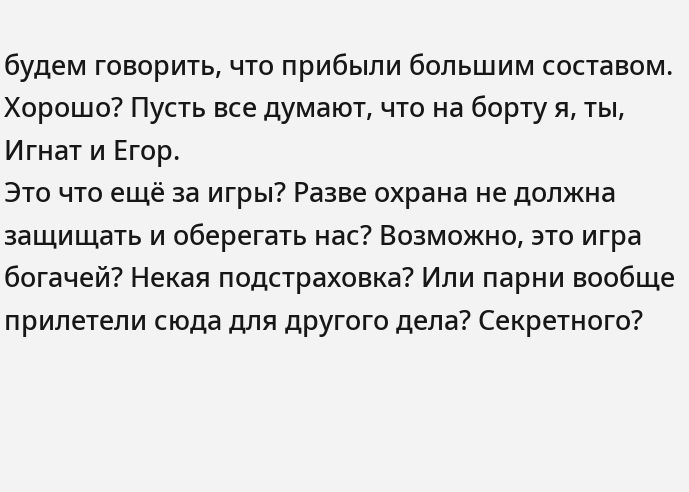будем говорить, что прибыли большим составом. Хорошо? Пусть все думают, что на борту я, ты, Игнат и Егор.
Это что ещё за игры? Разве охрана не должна защищать и оберегать нас? Возможно, это игра богачей? Некая подстраховка? Или парни вообще прилетели сюда для другого дела? Секретного?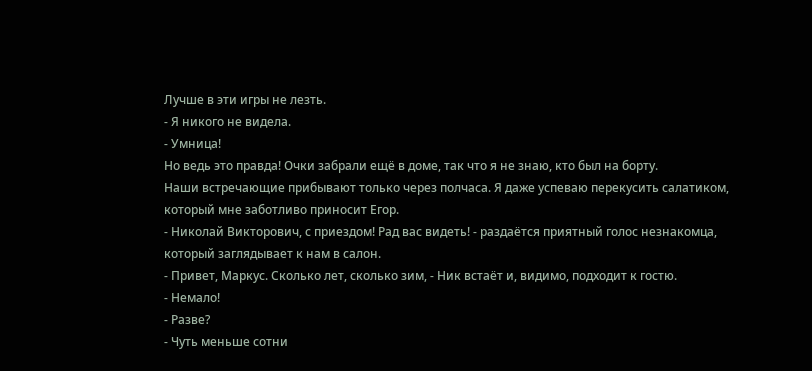Лучше в эти игры не лезть.
- Я никого не видела.
- Умница!
Но ведь это правда! Очки забрали ещё в доме, так что я не знаю, кто был на борту.
Наши встречающие прибывают только через полчаса. Я даже успеваю перекусить салатиком, который мне заботливо приносит Егор.
- Николай Викторович, с приездом! Рад вас видеть! - раздаётся приятный голос незнакомца, который заглядывает к нам в салон.
- Привет, Маркус. Сколько лет, сколько зим, - Ник встаёт и, видимо, подходит к гостю.
- Немало!
- Разве?
- Чуть меньше сотни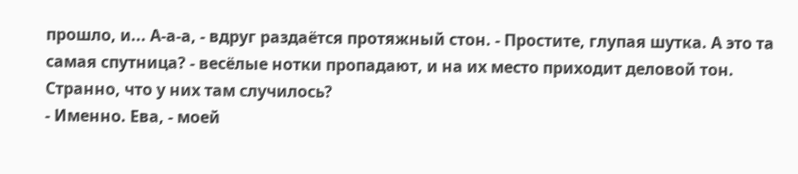прошло, и... А-а-а, - вдруг раздаётся протяжный стон. - Простите, глупая шутка. А это та самая спутница? - весёлые нотки пропадают, и на их место приходит деловой тон. Странно, что у них там случилось?
- Именно. Ева, - моей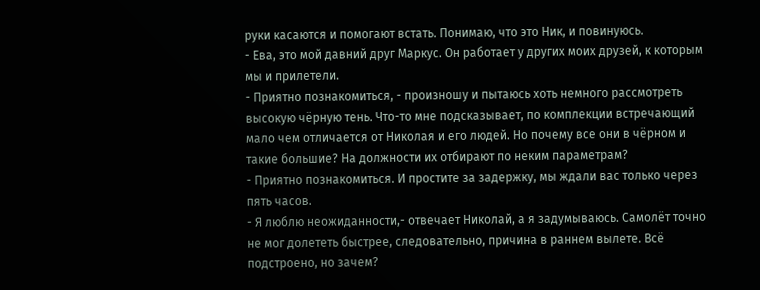руки касаются и помогают встать. Понимаю, что это Ник, и повинуюсь.
- Ева, это мой давний друг Маркус. Он работает у других моих друзей, к которым мы и прилетели.
- Приятно познакомиться, - произношу и пытаюсь хоть немного рассмотреть высокую чёрную тень. Что-то мне подсказывает, по комплекции встречающий мало чем отличается от Николая и его людей. Но почему все они в чёрном и такие большие? На должности их отбирают по неким параметрам?
- Приятно познакомиться. И простите за задержку, мы ждали вас только через пять часов.
- Я люблю неожиданности,- отвечает Николай, а я задумываюсь. Самолёт точно не мог долететь быстрее, следовательно, причина в раннем вылете. Всё подстроено, но зачем?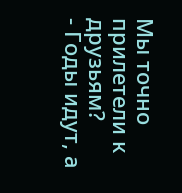Мы точно прилетели к друзьям?
- Годы идут, а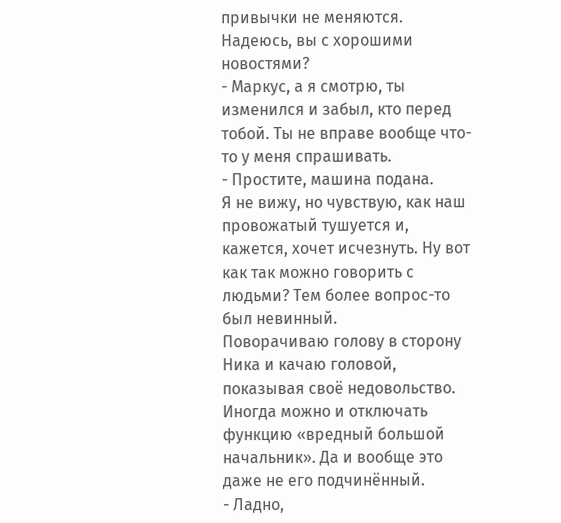привычки не меняются. Надеюсь, вы с хорошими новостями?
- Маркус, а я смотрю, ты изменился и забыл, кто перед тобой. Ты не вправе вообще что-то у меня спрашивать.
- Простите, машина подана.
Я не вижу, но чувствую, как наш провожатый тушуется и, кажется, хочет исчезнуть. Ну вот как так можно говорить с людьми? Тем более вопрос-то был невинный.
Поворачиваю голову в сторону Ника и качаю головой, показывая своё недовольство. Иногда можно и отключать функцию «вредный большой начальник». Да и вообще это даже не его подчинённый.
- Ладно,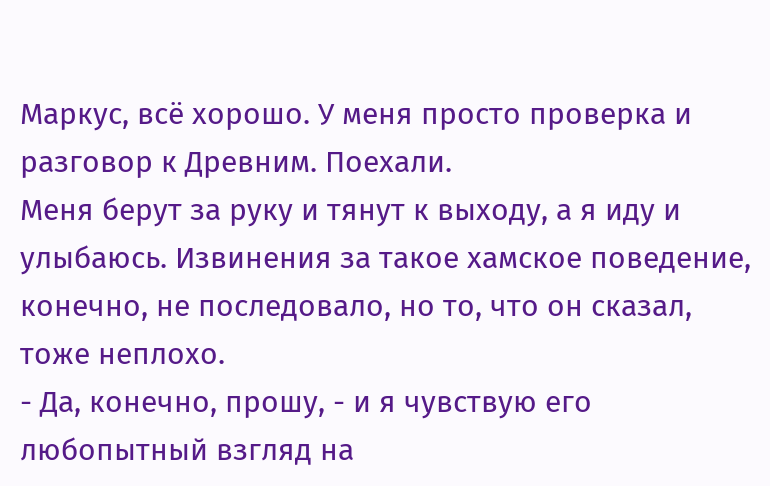Маркус, всё хорошо. У меня просто проверка и разговор к Древним. Поехали.
Меня берут за руку и тянут к выходу, а я иду и улыбаюсь. Извинения за такое хамское поведение, конечно, не последовало, но то, что он сказал, тоже неплохо.
- Да, конечно, прошу, - и я чувствую его любопытный взгляд на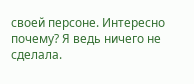своей персоне. Интересно почему? Я ведь ничего не сделала.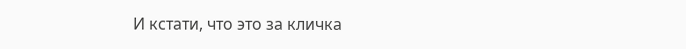И кстати, что это за кличка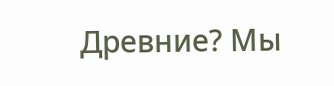Древние? Мы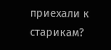приехали к старикам?